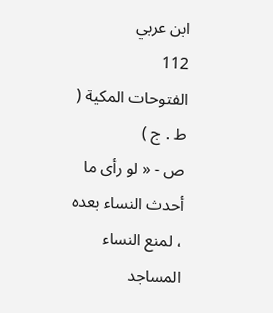ابن عربي
112
الفتوحات المكية ( ط . ج )
ص - « لو رأى ما أحدث النساء بعده ، لمنع النساء المساجد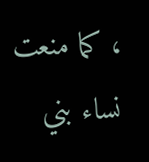، كما منعت نساء بني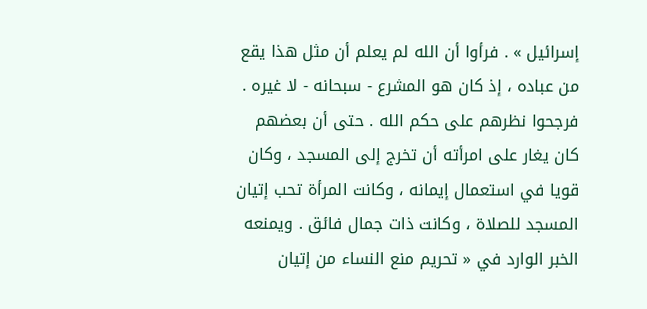إسرائيل » . فرأوا أن الله لم يعلم أن مثل هذا يقع من عباده ، إذ كان هو المشرع - سبحانه - لا غيره . فرجحوا نظرهم على حكم الله . حتى أن بعضهم كان يغار على امرأته أن تخرج إلى المسجد ، وكان قويا في استعمال إيمانه ، وكانت المرأة تحب إتيان المسجد للصلاة ، وكانت ذات جمال فائق . ويمنعه الخبر الوارد في « تحريم منع النساء من إتيان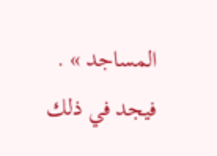المساجد » . فيجد في ذلك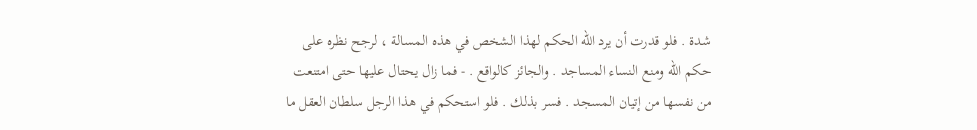شدة . فلو قدرت أن يرد الله الحكم لهذا الشخص في هذه المسالة ، لرجح نظره على حكم الله ومنع النساء المساجد . والجائز كالواقع . - فما زال يحتال عليها حتى امتنعت من نفسها من إتيان المسجد . فسر بذلك . فلو استحكم في هذا الرجل سلطان العقل ما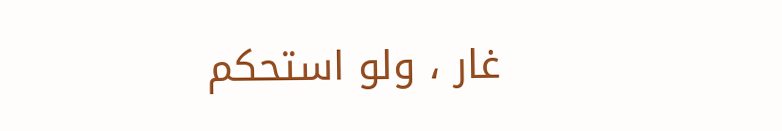غار ، ولو استحكم